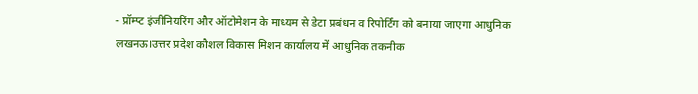- प्रॉम्प्ट इंजीनियरिंग और ऑटोमेशन के माध्यम से डेटा प्रबंधन व रिपोर्टिंग को बनाया जाएगा आधुनिक
लखनऊ।उत्तर प्रदेश कौशल विकास मिशन कार्यालय में आधुनिक तकनीक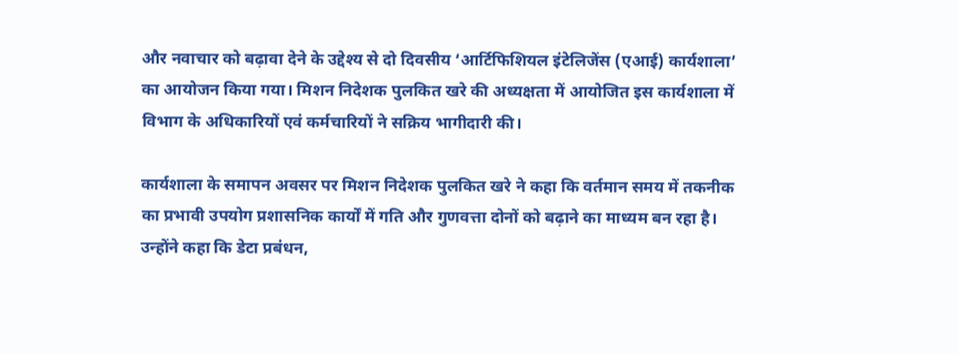और नवाचार को बढ़ावा देने के उद्देश्य से दो दिवसीय ‘आर्टिफिशियल इंटेलिजेंस (एआई) कार्यशाला’ का आयोजन किया गया। मिशन निदेशक पुलकित खरे की अध्यक्षता में आयोजित इस कार्यशाला में विभाग के अधिकारियों एवं कर्मचारियों ने सक्रिय भागीदारी की।

कार्यशाला के समापन अवसर पर मिशन निदेशक पुलकित खरे ने कहा कि वर्तमान समय में तकनीक का प्रभावी उपयोग प्रशासनिक कार्यों में गति और गुणवत्ता दोनों को बढ़ाने का माध्यम बन रहा है। उन्होंने कहा कि डेटा प्रबंधन,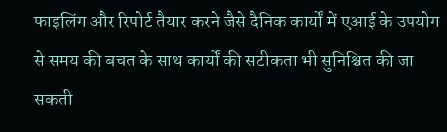फाइलिंग और रिपोर्ट तैयार करने जैसे दैनिक कार्यों में एआई के उपयोग से समय की बचत के साथ कार्यों की सटीकता भी सुनिश्चित की जा सकती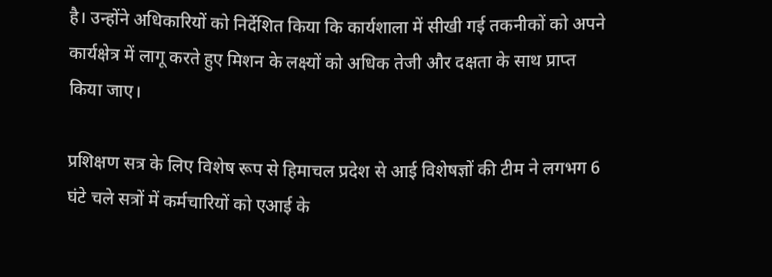है। उन्होंने अधिकारियों को निर्देशित किया कि कार्यशाला में सीखी गई तकनीकों को अपने कार्यक्षेत्र में लागू करते हुए मिशन के लक्ष्यों को अधिक तेजी और दक्षता के साथ प्राप्त किया जाए।

प्रशिक्षण सत्र के लिए विशेष रूप से हिमाचल प्रदेश से आई विशेषज्ञों की टीम ने लगभग 6 घंटे चले सत्रों में कर्मचारियों को एआई के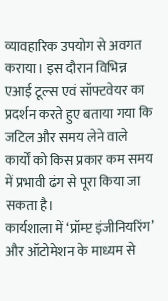व्यावहारिक उपयोग से अवगत कराया। इस दौरान विभिन्न एआई टूल्स एवं सॉफ्टवेयर का प्रदर्शन करते हुए बताया गया कि जटिल और समय लेने वाले कार्यों को किस प्रकार कम समय में प्रभावी ढंग से पूरा किया जा सकता है।
कार्यशाला में ‘प्रॉम्प्ट इंजीनियरिंग’ और ऑटोमेशन के माध्यम से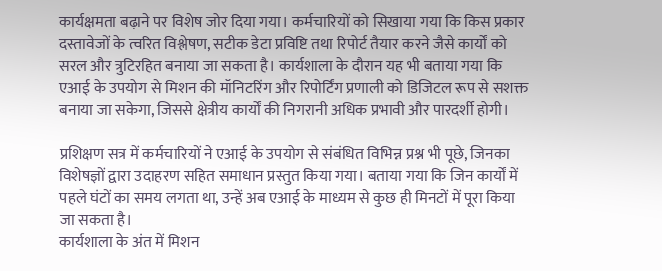कार्यक्षमता बढ़ाने पर विशेष जोर दिया गया। कर्मचारियों को सिखाया गया कि किस प्रकार दस्तावेजों के त्वरित विश्लेषण, सटीक डेटा प्रविष्टि तथा रिपोर्ट तैयार करने जैसे कार्यों को सरल और त्रुटिरहित बनाया जा सकता है। कार्यशाला के दौरान यह भी बताया गया कि एआई के उपयोग से मिशन की मॉनिटरिंग और रिपोर्टिंग प्रणाली को डिजिटल रूप से सशक्त बनाया जा सकेगा, जिससे क्षेत्रीय कार्यों की निगरानी अधिक प्रभावी और पारदर्शी होगी।

प्रशिक्षण सत्र में कर्मचारियों ने एआई के उपयोग से संबंधित विभिन्न प्रश्न भी पूछे, जिनका विशेषज्ञों द्वारा उदाहरण सहित समाधान प्रस्तुत किया गया। बताया गया कि जिन कार्यों में पहले घंटों का समय लगता था, उन्हें अब एआई के माध्यम से कुछ ही मिनटों में पूरा किया जा सकता है।
कार्यशाला के अंत में मिशन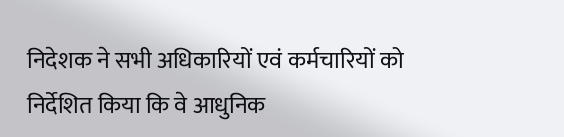निदेशक ने सभी अधिकारियों एवं कर्मचारियों को निर्देशित किया कि वे आधुनिक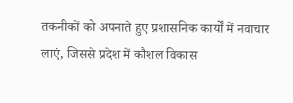तकनीकों को अपनाते हुए प्रशासनिक कार्यों में नवाचार लाएं, जिससे प्रदेश में कौशल विकास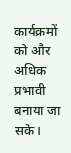कार्यक्रमों को और अधिक प्रभावी बनाया जा सके।